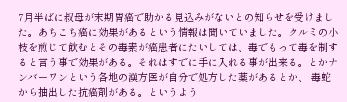7月半ばに叔母が末期胃癌で助かる見込みがないとの知らせを受けました。あちこち癌に効果があるという情報は聞いていました。クルミの小枝を煎じて飲むとその毒素が癌患者にたいしては、毒でもって毒を制すると言う事で効果がある。それはすでに手に入れる事が出来る。とかナンバーワンという各地の漢方医が自分で処方した薬があるとか、 毒蛇から抽出した抗癌剤がある。というよう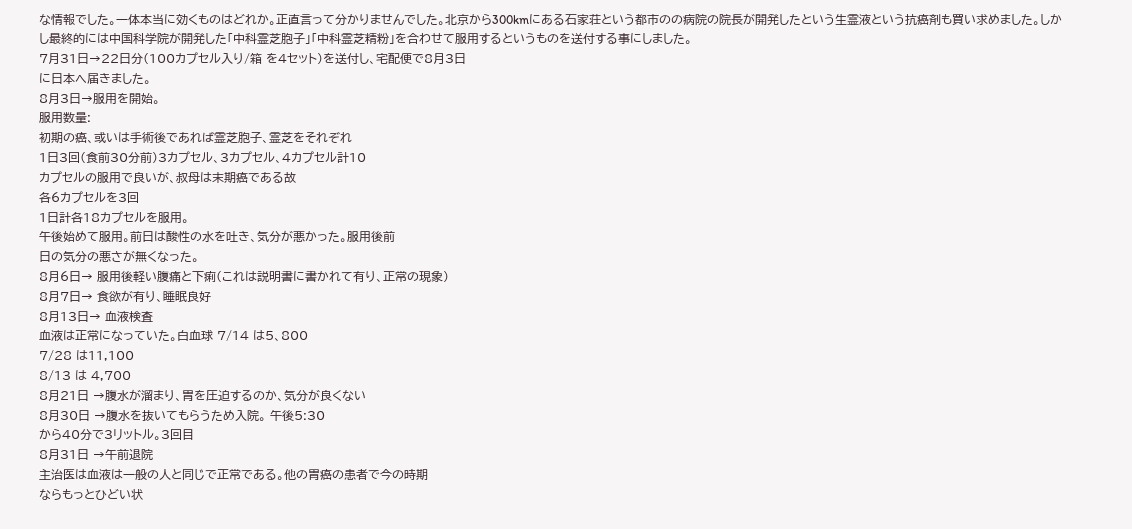な情報でした。一体本当に効くものはどれか。正直言って分かりませんでした。北京から300kmにある石家荘という都市のの病院の院長が開発したという生霊液という抗癌剤も買い求めました。しかし最終的には中国科学院が開発した「中科霊芝胞子」「中科霊芝精粉」を合わせて服用するというものを送付する事にしました。
7月31日→22日分(100カプセル入り/箱 を4セット)を送付し、宅配便で8月3日
に日本へ届きました。
8月3日→服用を開始。
服用数量:
初期の癌、或いは手術後であれば霊芝胞子、霊芝をそれぞれ
1日3回(食前30分前)3カプセル、3カプセル、4カプセル計10
カプセルの服用で良いが、叔母は末期癌である故
各6カプセルを3回
1日計各18カプセルを服用。
午後始めて服用。前日は酸性の水を吐き、気分が悪かった。服用後前
日の気分の悪さが無くなった。
8月6日→ 服用後軽い腹痛と下痢(これは説明書に書かれて有り、正常の現象)
8月7日→ 食欲が有り、睡眠良好
8月13日→ 血液検査
血液は正常になっていた。白血球 7/14 は5、800
7/28 は11,100
8/13 は 4,700
8月21日 →腹水が溜まり、胃を圧迫するのか、気分が良くない
8月30日 →腹水を抜いてもらうため入院。 午後5:30
から40分で3リットル。3回目
8月31日 →午前退院
主治医は血液は一般の人と同じで正常である。他の胃癌の患者で今の時期
ならもっとひどい状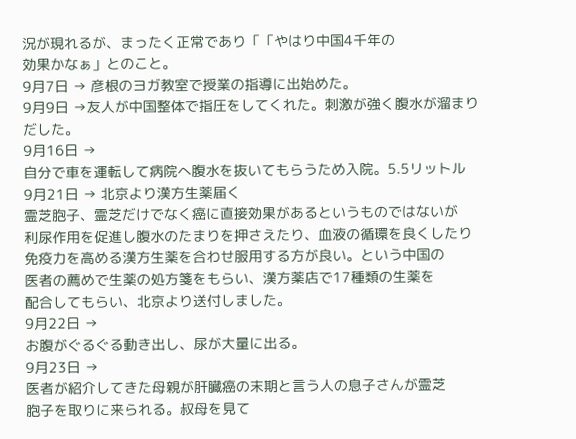況が現れるが、まったく正常であり「「やはり中国4千年の
効果かなぁ」とのこと。
9月7日 → 彦根のヨガ教室で授業の指導に出始めた。
9月9日 →友人が中国整体で指圧をしてくれた。刺激が強く腹水が溜まりだした。
9月16日 →
自分で車を運転して病院へ腹水を抜いてもらうため入院。5.5リットル
9月21日 → 北京より漢方生薬届く
霊芝胞子、霊芝だけでなく癌に直接効果があるというものではないが
利尿作用を促進し腹水のたまりを押さえたり、血液の循環を良くしたり
免疫力を高める漢方生薬を合わせ服用する方が良い。という中国の
医者の薦めで生薬の処方箋をもらい、漢方薬店で17種類の生薬を
配合してもらい、北京より送付しました。
9月22日 →
お腹がぐるぐる動き出し、尿が大量に出る。
9月23日 →
医者が紹介してきた母親が肝臓癌の末期と言う人の息子さんが霊芝
胞子を取りに来られる。叔母を見て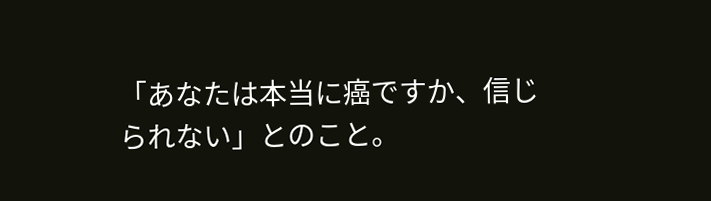「あなたは本当に癌ですか、信じ
られない」とのこと。